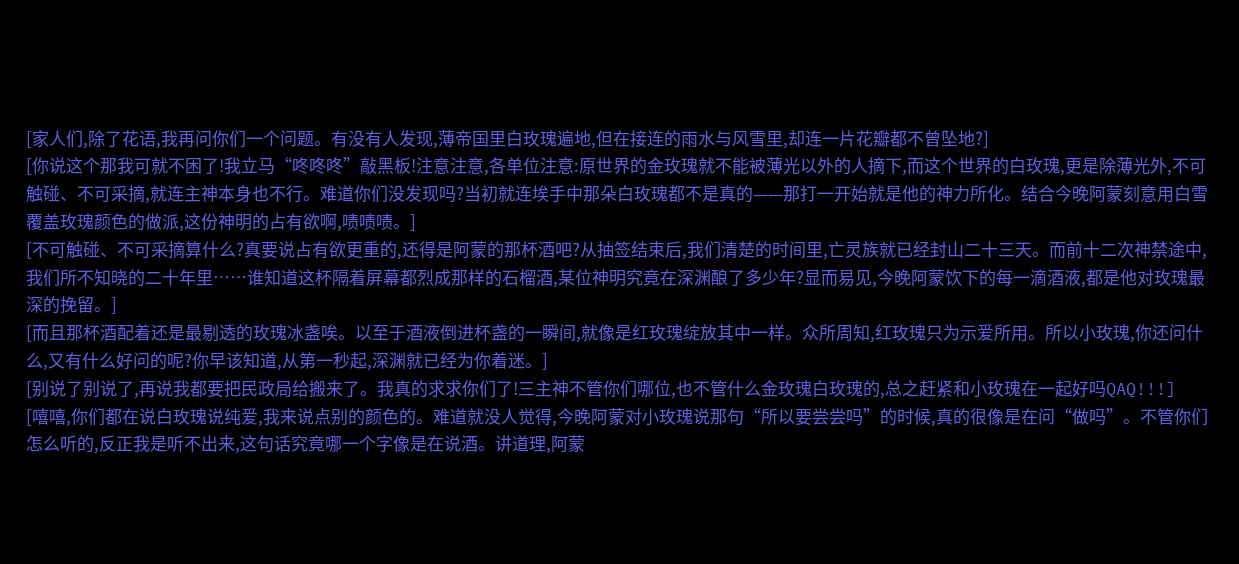[家人们,除了花语,我再问你们一个问题。有没有人发现,薄帝国里白玫瑰遍地,但在接连的雨水与风雪里,却连一片花瓣都不曾坠地?]
[你说这个那我可就不困了!我立马“咚咚咚”敲黑板!注意注意,各单位注意:原世界的金玫瑰就不能被薄光以外的人摘下,而这个世界的白玫瑰,更是除薄光外,不可触碰、不可采摘,就连主神本身也不行。难道你们没发现吗?当初就连埃手中那朵白玫瑰都不是真的——那打一开始就是他的神力所化。结合今晚阿蒙刻意用白雪覆盖玫瑰颜色的做派,这份神明的占有欲啊,啧啧啧。]
[不可触碰、不可采摘算什么?真要说占有欲更重的,还得是阿蒙的那杯酒吧?从抽签结束后,我们清楚的时间里,亡灵族就已经封山二十三天。而前十二次神禁途中,我们所不知晓的二十年里……谁知道这杯隔着屏幕都烈成那样的石榴酒,某位神明究竟在深渊酿了多少年?显而易见,今晚阿蒙饮下的每一滴酒液,都是他对玫瑰最深的挽留。]
[而且那杯酒配着还是最剔透的玫瑰冰盏唉。以至于酒液倒进杯盏的一瞬间,就像是红玫瑰绽放其中一样。众所周知,红玫瑰只为示爱所用。所以小玫瑰,你还问什么,又有什么好问的呢?你早该知道,从第一秒起,深渊就已经为你着迷。]
[别说了别说了,再说我都要把民政局给搬来了。我真的求求你们了!三主神不管你们哪位,也不管什么金玫瑰白玫瑰的,总之赶紧和小玫瑰在一起好吗QAQ!!!]
[嘻嘻,你们都在说白玫瑰说纯爱,我来说点别的颜色的。难道就没人觉得,今晚阿蒙对小玫瑰说那句“所以要尝尝吗”的时候,真的很像是在问“做吗”。不管你们怎么听的,反正我是听不出来,这句话究竟哪一个字像是在说酒。讲道理,阿蒙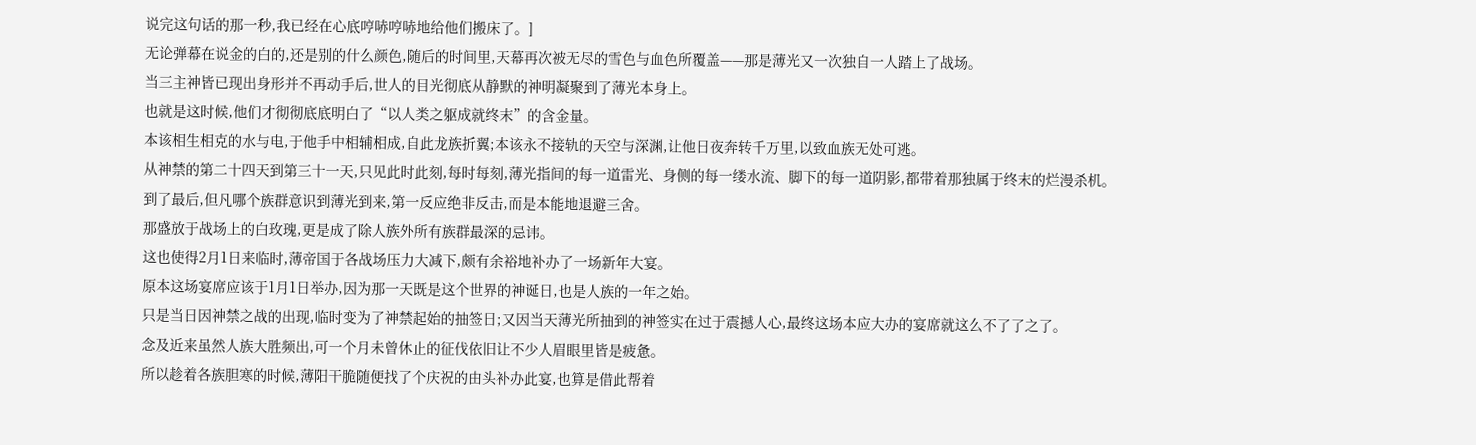说完这句话的那一秒,我已经在心底哼哧哼哧地给他们搬床了。]
无论弹幕在说金的白的,还是别的什么颜色,随后的时间里,天幕再次被无尽的雪色与血色所覆盖——那是薄光又一次独自一人踏上了战场。
当三主神皆已现出身形并不再动手后,世人的目光彻底从静默的神明凝聚到了薄光本身上。
也就是这时候,他们才彻彻底底明白了“以人类之躯成就终末”的含金量。
本该相生相克的水与电,于他手中相辅相成,自此龙族折翼;本该永不接轨的天空与深渊,让他日夜奔转千万里,以致血族无处可逃。
从神禁的第二十四天到第三十一天,只见此时此刻,每时每刻,薄光指间的每一道雷光、身侧的每一缕水流、脚下的每一道阴影,都带着那独属于终末的烂漫杀机。
到了最后,但凡哪个族群意识到薄光到来,第一反应绝非反击,而是本能地退避三舍。
那盛放于战场上的白玫瑰,更是成了除人族外所有族群最深的忌讳。
这也使得2月1日来临时,薄帝国于各战场压力大减下,颇有余裕地补办了一场新年大宴。
原本这场宴席应该于1月1日举办,因为那一天既是这个世界的神诞日,也是人族的一年之始。
只是当日因神禁之战的出现,临时变为了神禁起始的抽签日;又因当天薄光所抽到的神签实在过于震撼人心,最终这场本应大办的宴席就这么不了了之了。
念及近来虽然人族大胜频出,可一个月未曾休止的征伐依旧让不少人眉眼里皆是疲惫。
所以趁着各族胆寒的时候,薄阳干脆随便找了个庆祝的由头补办此宴,也算是借此帮着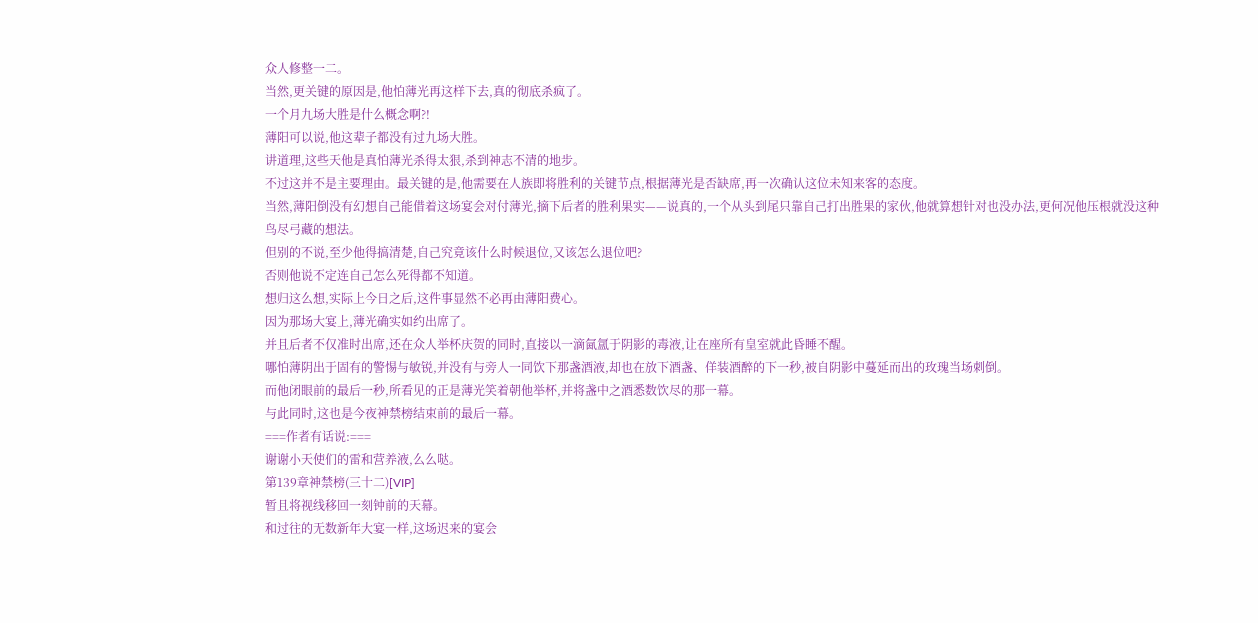众人修整一二。
当然,更关键的原因是,他怕薄光再这样下去,真的彻底杀疯了。
一个月九场大胜是什么概念啊?!
薄阳可以说,他这辈子都没有过九场大胜。
讲道理,这些天他是真怕薄光杀得太狠,杀到神志不清的地步。
不过这并不是主要理由。最关键的是,他需要在人族即将胜利的关键节点,根据薄光是否缺席,再一次确认这位未知来客的态度。
当然,薄阳倒没有幻想自己能借着这场宴会对付薄光,摘下后者的胜利果实——说真的,一个从头到尾只靠自己打出胜果的家伙,他就算想针对也没办法,更何况他压根就没这种鸟尽弓藏的想法。
但别的不说,至少他得搞清楚,自己究竟该什么时候退位,又该怎么退位吧?
否则他说不定连自己怎么死得都不知道。
想归这么想,实际上今日之后,这件事显然不必再由薄阳费心。
因为那场大宴上,薄光确实如约出席了。
并且后者不仅准时出席,还在众人举杯庆贺的同时,直接以一滴氤氲于阴影的毒液,让在座所有皇室就此昏睡不醒。
哪怕薄阴出于固有的警惕与敏锐,并没有与旁人一同饮下那盏酒液,却也在放下酒盏、佯装酒醉的下一秒,被自阴影中蔓延而出的玫瑰当场刺倒。
而他闭眼前的最后一秒,所看见的正是薄光笑着朝他举杯,并将盏中之酒悉数饮尽的那一幕。
与此同时,这也是今夜神禁榜结束前的最后一幕。
===作者有话说:===
谢谢小天使们的雷和营养液,么么哒。
第139章神禁榜(三十二)[VIP]
暂且将视线移回一刻钟前的天幕。
和过往的无数新年大宴一样,这场迟来的宴会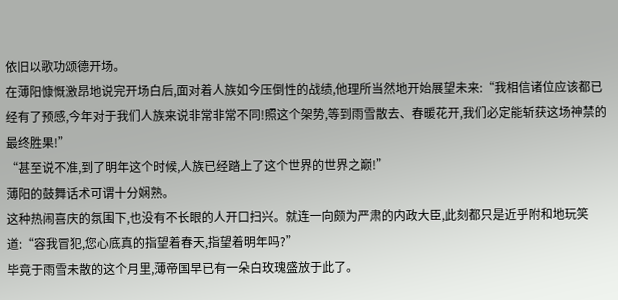依旧以歌功颂德开场。
在薄阳慷慨激昂地说完开场白后,面对着人族如今压倒性的战绩,他理所当然地开始展望未来:“我相信诸位应该都已经有了预感,今年对于我们人族来说非常非常不同!照这个架势,等到雨雪散去、春暖花开,我们必定能斩获这场神禁的最终胜果!”
“甚至说不准,到了明年这个时候,人族已经踏上了这个世界的世界之巅!”
薄阳的鼓舞话术可谓十分娴熟。
这种热闹喜庆的氛围下,也没有不长眼的人开口扫兴。就连一向颇为严肃的内政大臣,此刻都只是近乎附和地玩笑道:“容我冒犯,您心底真的指望着春天,指望着明年吗?”
毕竟于雨雪未散的这个月里,薄帝国早已有一朵白玫瑰盛放于此了。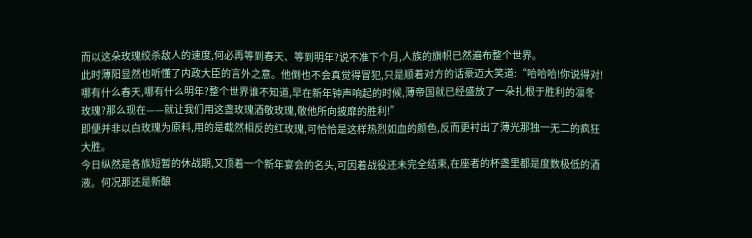而以这朵玫瑰绞杀敌人的速度,何必再等到春天、等到明年?说不准下个月,人族的旗帜已然遍布整个世界。
此时薄阳显然也听懂了内政大臣的言外之意。他倒也不会真觉得冒犯,只是顺着对方的话豪迈大笑道:“哈哈哈!你说得对!哪有什么春天,哪有什么明年?整个世界谁不知道,早在新年钟声响起的时候,薄帝国就已经盛放了一朵扎根于胜利的凛冬玫瑰?那么现在——就让我们用这盏玫瑰酒敬玫瑰,敬他所向披靡的胜利!”
即便并非以白玫瑰为原料,用的是截然相反的红玫瑰,可恰恰是这样热烈如血的颜色,反而更衬出了薄光那独一无二的疯狂大胜。
今日纵然是各族短暂的休战期,又顶着一个新年宴会的名头,可因着战役还未完全结束,在座者的杯盏里都是度数极低的酒液。何况那还是新酿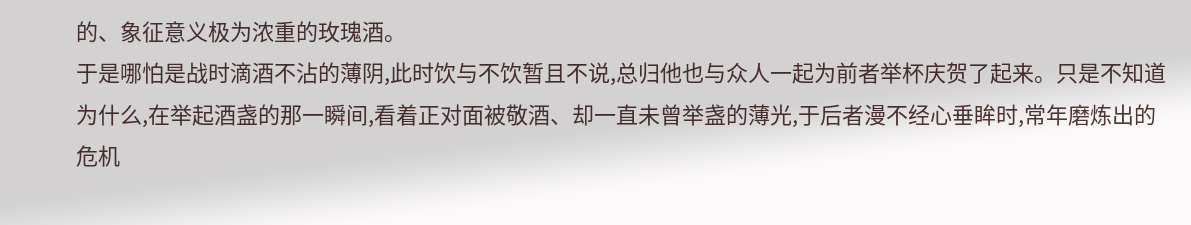的、象征意义极为浓重的玫瑰酒。
于是哪怕是战时滴酒不沾的薄阴,此时饮与不饮暂且不说,总归他也与众人一起为前者举杯庆贺了起来。只是不知道为什么,在举起酒盏的那一瞬间,看着正对面被敬酒、却一直未曾举盏的薄光,于后者漫不经心垂眸时,常年磨炼出的危机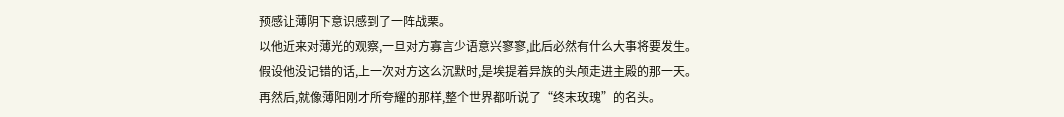预感让薄阴下意识感到了一阵战栗。
以他近来对薄光的观察,一旦对方寡言少语意兴寥寥,此后必然有什么大事将要发生。
假设他没记错的话,上一次对方这么沉默时,是埃提着异族的头颅走进主殿的那一天。
再然后,就像薄阳刚才所夸耀的那样,整个世界都听说了“终末玫瑰”的名头。